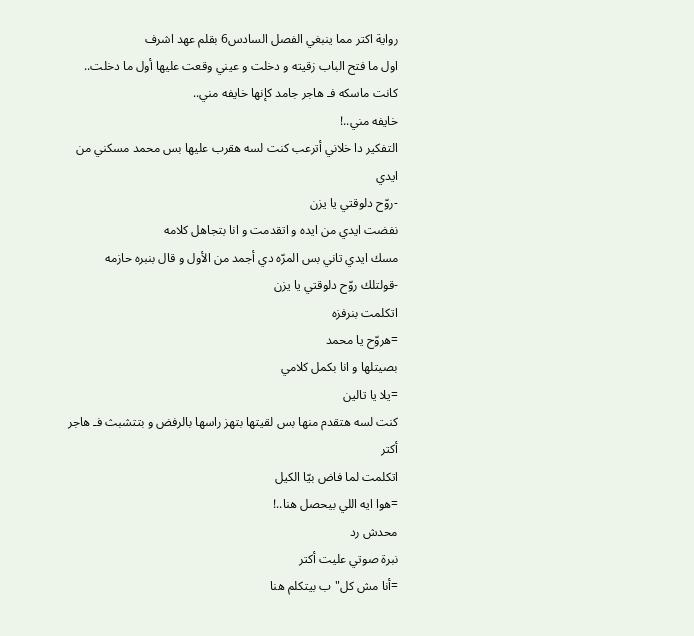رواية اكتر مما ينبغي الفصل السادس6 بقلم عهد اشرف
اول ما فتح الباب زقيته و دخلت و عيني وقعت عليها أول ما دخلت..
كانت ماسكه فـ هاجر جامد كإنها خايفه مني..
خايفه مني..!
التفكير دا خلاني أترعب كنت لسه هقرب عليها بس محمد مسكني من ايدي
-روّح دلوقتي يا يزن
نفضت ايدي من ايده و اتقدمت و انا بتجاهل كلامه
مسك ايدي تاني بس المرّه دي أجمد من الأول و قال بنبره حازمه
-قولتلك روّح دلوقتي يا يزن
اتكلمت بنرفزه
=هروّح يا محمد
بصيتلها و انا بكمل كلامي
=يلا يا تالين
كنت لسه هتقدم منها بس لقيتها بتهز راسها بالرفض و بتتشبث فـ هاجر أكتر
اتكلمت لما فاض بيّا الكيل
=هوا ايه اللي بيحصل هنا..!
محدش رد
نبرة صوتي عليت أكتر
=أنا مش كل"ب بيتكلم هنا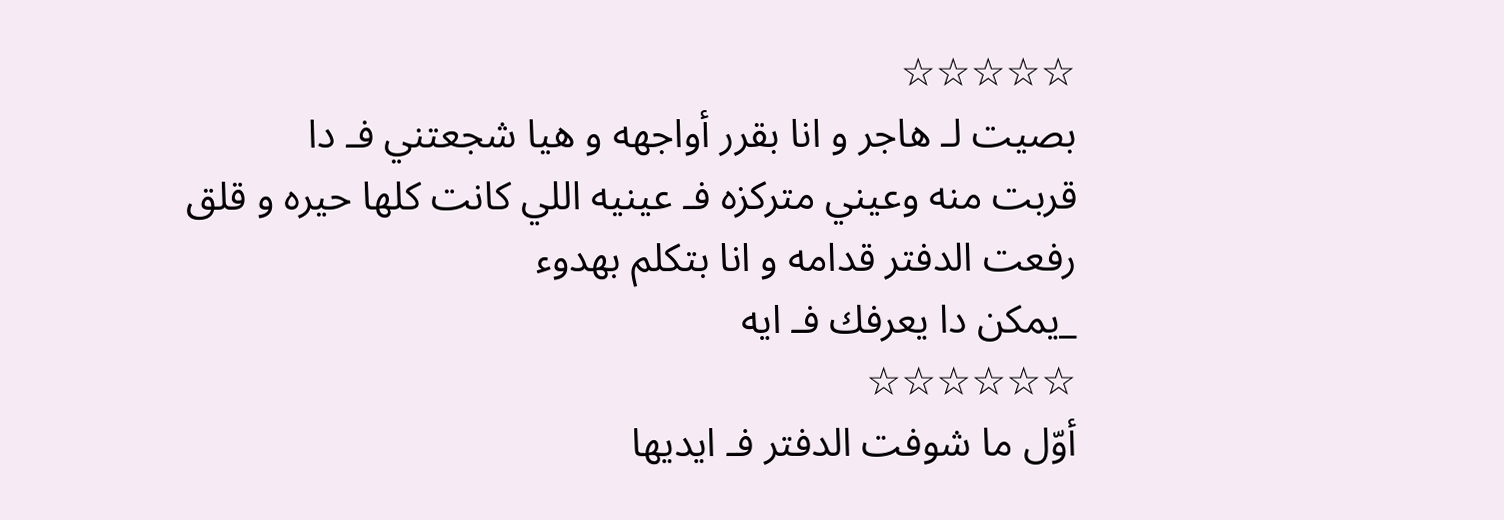☆☆☆☆☆
بصيت لـ هاجر و انا بقرر أواجهه و هيا شجعتني فـ دا
قربت منه وعيني متركزه فـ عينيه اللي كانت كلها حيره و قلق
رفعت الدفتر قدامه و انا بتكلم بهدوء
_يمكن دا يعرفك فـ ايه
☆☆☆☆☆☆
أوّل ما شوفت الدفتر فـ ايديها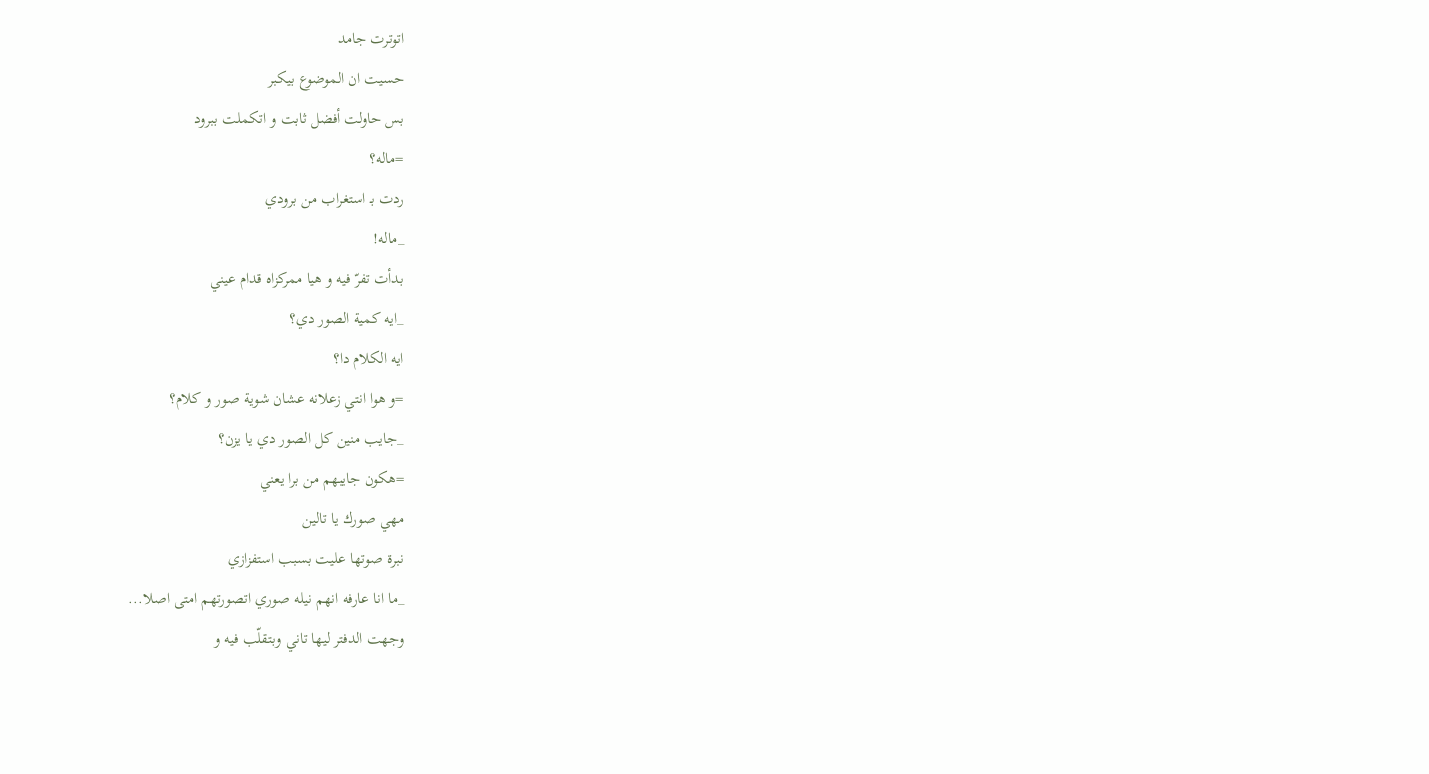اتوترت جامد
حسيت ان الموضوع بيكبر
بس حاولت أفضل ثابت و اتكملت ببرود
=ماله؟
ردت بـ استغراب من برودي
_ماله!
بدأت تفرّ فيه و هيا ممركزاه قدام عيني
_ايه كمية الصور دي؟
ايه الكلام دا؟
=و هوا انتي زعلانه عشان شوية صور و كلام؟
_جايب منين كل الصور دي يا يزن؟
=هكون جايبهم من برا يعني
مهي صورك يا تالين
نبرة صوتها عليت بسبب استفزازي
_ما انا عارفه انهم نيله صوري اتصورتهم امتى اصلا...
وجهت الدفتر ليها تاني وبتقلّب فيه و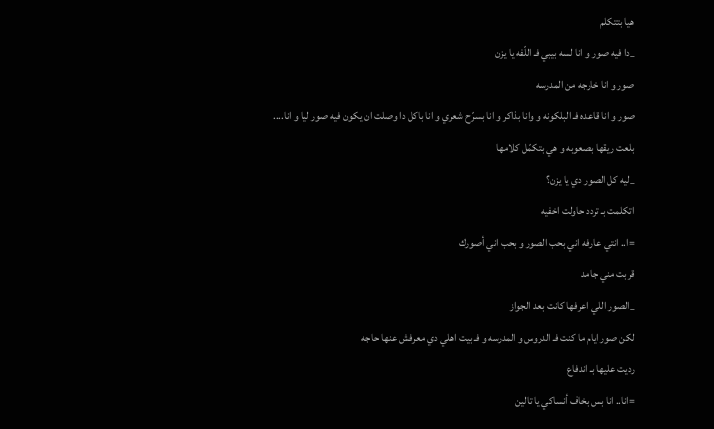هيا بتتكلم
_دا فيه صور و انا لسه بيبي فـ اللّفه يا يزن
صور و انا خارجه من المدرسه
صور و انا قاعده فـ البلكونه و وانا بذاكر و انا بسرّح شعري و انا باكل دا وصلت ان يكون فيه صور ليا و انا....
بلعت ريقها بصعوبه و هي بتكمّل كلامها
_ليه كل الصور دي يا يزن؟
اتكلمت بـ تردد حاولت اخفيه
=ا.. انتي عارفه اني بحب الصور و بحب اني أصورك
قربت مني جامد
_الصور اللي اعرفها كانت بعد الجواز
لكن صور ايام ما كنت فـ الدروس و المدرسه و فـ بيت اهلي دي معرفش عنها حاجه
رديت عليها بـ اندفاع
=انا.. انا بس بخاف أنساكي يا تالين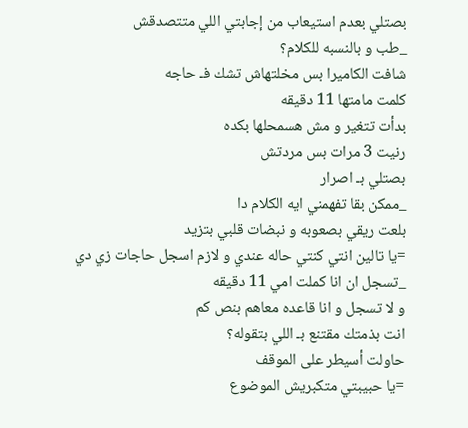بصتلي بعدم استيعاب من إجابتي اللي متتصدقش
_طب و بالنسبه للكلام؟
شافت الكاميرا بس مخلتهاش تشك فـ حاجه
كلمت مامتها 11 دقيقه
بدأت تتغير و مش هسمحلها بكده
رنيت 3 مرات بس مردتش
بصتلي بـ اصرار
_ممكن بقا تفهمني ايه الكلام دا
بلعت ريقي بصعوبه و نبضات قلبي بتزيد
=يا تالين انتي كنتي حاله عندي و لازم اسجل حاجات زي دي
_تسجل ان انا كملت امي 11 دقيقه
و لا تسجل و انا قاعده معاهم بنص كم
انت بذمتك مقتنع بـ اللي بتقوله؟
حاولت أسيطر على الموقف
=يا حبيبتي متكبريش الموضوع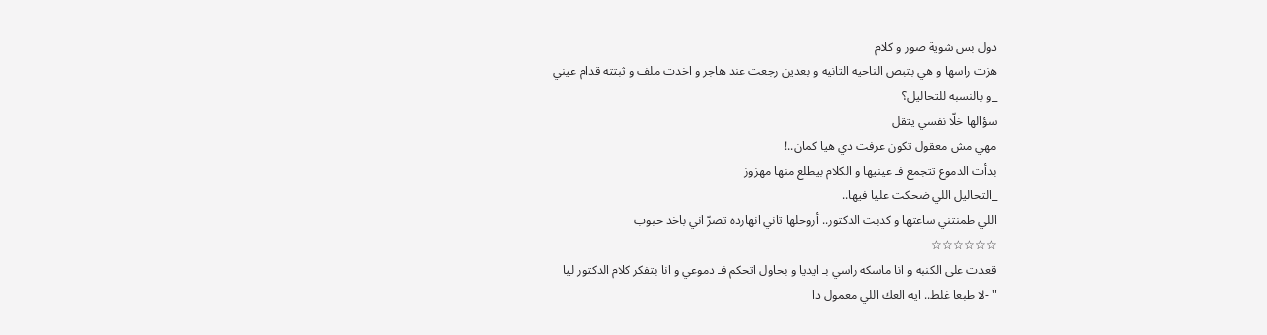دول بس شوية صور و كلام
هزت راسها و هي بتبص الناحيه التانيه و بعدين رجعت عند هاجر و اخدت ملف و ثبتته قدام عيني
_و بالنسبه للتحاليل؟
سؤالها خلّا نفسي يتقل
مهي مش معقول تكون عرفت دي هيا كمان..!
بدأت الدموع تتجمع فـ عينيها و الكلام بيطلع منها مهزوز
_التحاليل اللي ضحكت عليا فيها..
اللي طمنتني ساعتها و كدبت الدكتور.. أروحلها تاني انهارده تصرّ اني باخد حبوب
☆☆☆☆☆☆
قعدت على الكنبه و انا ماسكه راسي بـ ايديا و بحاول اتحكم فـ دموعي و انا بتفكر كلام الدكتور ليا
" -لا طبعا غلط.. ايه العك اللي معمول دا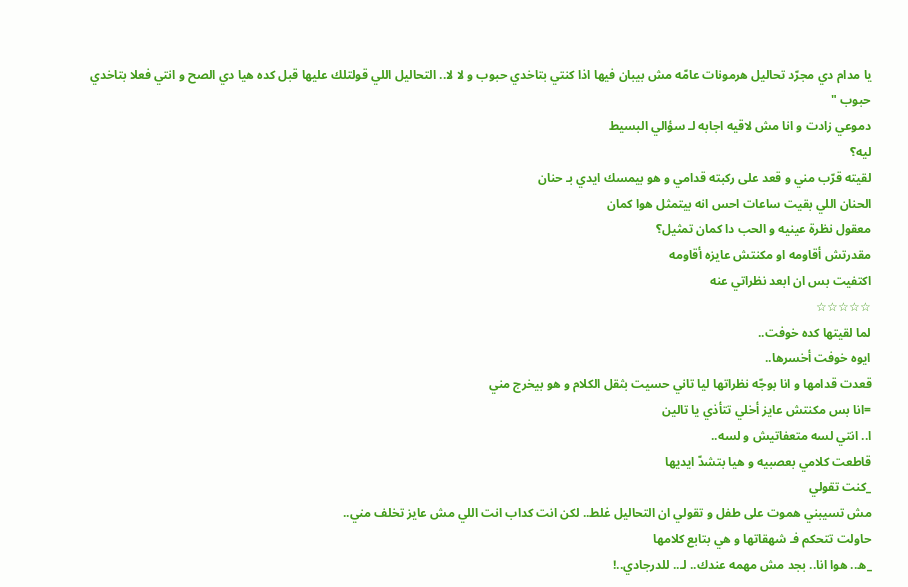يا مدام دي مجرّد تحاليل هرمونات عامّه مش بيبان فيها اذا كنتي بتاخدي حبوب و لا لا.. التحاليل اللي قولتلك عليها قبل كده هيا دي الصح و انتي فعلا بتاخدي حبوب "
دموعي زادت و انا مش لاقيه اجابه لـ سؤالي البسيط
ليه؟
لقيته قرّب مني و قعد على ركبته قدامي و هو بيمسك ايدي بـ حنان
الحنان اللي بقيت ساعات احس انه بيتمثل هوا كمان
معقول نظرة عينيه و الحب دا كمان تمثيل؟
مقدرتش أقاومه او مكنتش عايزه أقاومه
اكتفيت بس ان ابعد نظراتي عنه
☆☆☆☆☆
لما لقيتها كده خوفت..
ايوه خوفت أخسرها..
قعدت قدامها و انا بوجّه نظراتها ليا تاني حسيت بثقل الكلام و هو بيخرج مني
=انا بس مكنتش عايز أخلي تتأذي يا تالين
ا.. انتي لسه متعفاتيش و لسه..
قاطعت كلامي بعصبيه و هيا بتشدّ ايديها
_كنت تقولي
مش تسيبني هموت على طفل و تقولي ان التحاليل غلط.. لكن انت كداب انت اللي مش عايز تخلف مني..
حاولت تتحكم فـ شهقاتها و هي بتابع كلامها
_ه.. هوا انا.. بجد مش مهمه عندك.. لـ.. للدرجادي..!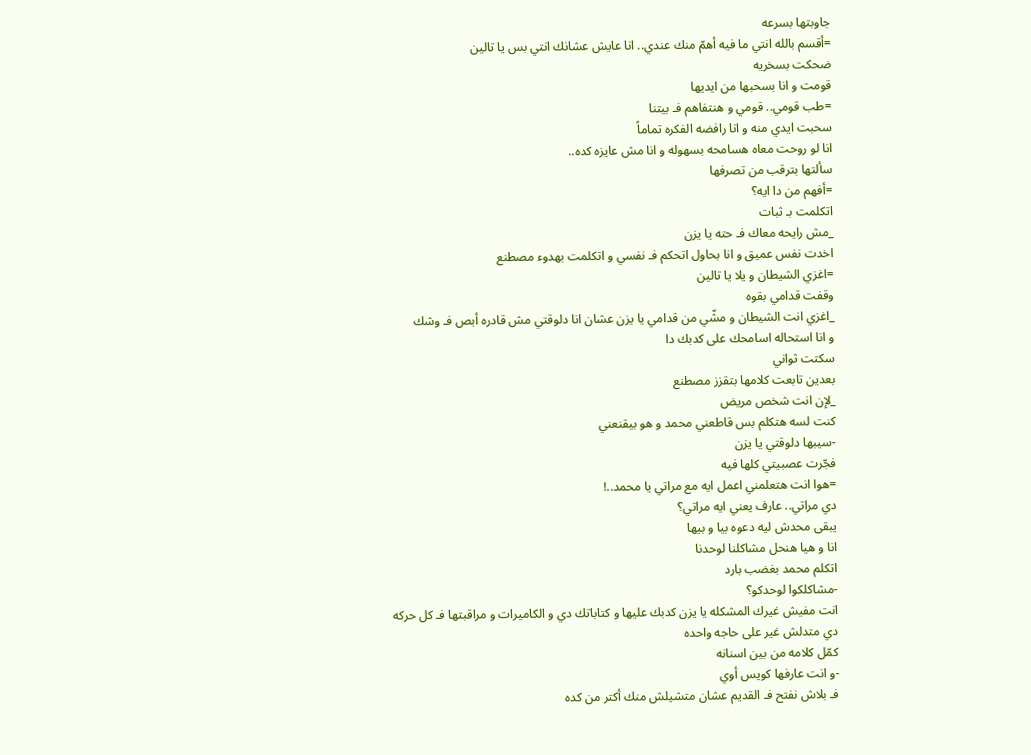جاوبتها بسرعه
=أقسم بالله انتي ما فيه أهمّ منك عندي.. انا عايش عشانك انتي بس يا تالين
ضحكت بسخريه
قومت و انا بسحبها من ايديها
=طب قومي.. قومي و هنتفاهم فـ بيتنا
سحبت ايدي منه و انا رافضه الفكره تماماً
انا لو روحت معاه هسامحه بسهوله و انا مش عايزه كده..
سألتها بترقب من تصرفها
=أفهم من دا ايه؟
اتكلمت بـ ثبات
_مش رايحه معاك فـ حته يا يزن
اخدت نفس عميق و انا بحاول اتحكم فـ نفسي و اتكلمت بهدوء مصطنع
=اغزي الشيطان و يلا يا تالين
وقفت قدامي بقوه
_اغزي انت الشيطان و مشّي من قدامي يا يزن عشان انا دلوقتي مش قادره أبص فـ وشك
و انا استحاله اسامحك على كدبك دا
سكتت ثواني
بعدين تابعت كلامها بتقزز مصطنع
_لإن انت شخص مريض
كنت لسه هتكلم بس قاطعني محمد و هو بيقنعني
-سيبها دلوقتي يا يزن
فجّرت عصبيتي كلها فيه
=هوا انت هتعلمني اعمل ايه مع مراتي يا محمد..!
دي مراتي.. عارف يعني ايه مراتي؟
يبقى محدش ليه دعوه بيا و بيها
انا و هيا هنحل مشاكلنا لوحدنا
اتكلم محمد بغضب بارد
-مشاكلكوا لوحدكو؟
انت مفيش غيرك المشكله يا يزن كدبك عليها و كتاباتك دي و الكاميرات و مراقبتها فـ كل حركه
دي متدلش غير على حاجه واحده
كمّل كلامه من بين اسنانه
-و انت عارفها كويس أوي
فـ بلاش نفتح فـ القديم عشان متشيلش منك أكتر من كده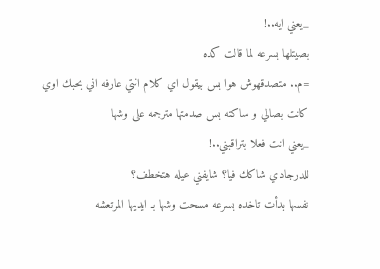_يعني ايه..!
بصيتلها بسرعه لما قالت كده
=م.. متصدقهوش هوا بس بيقول اي كلام انتي عارفه اني بحبك اوي
كانت بصالي و ساكته بس صدمتها مترجمه على وشها
_يعني انت فعلا بتراقبني..!
للدرجادي شاكك فيا؟ شايفني عيله هتخطف؟
نفسها بدأت تاخده بسرعه مسحت وشها بـ ايديها المرتعشه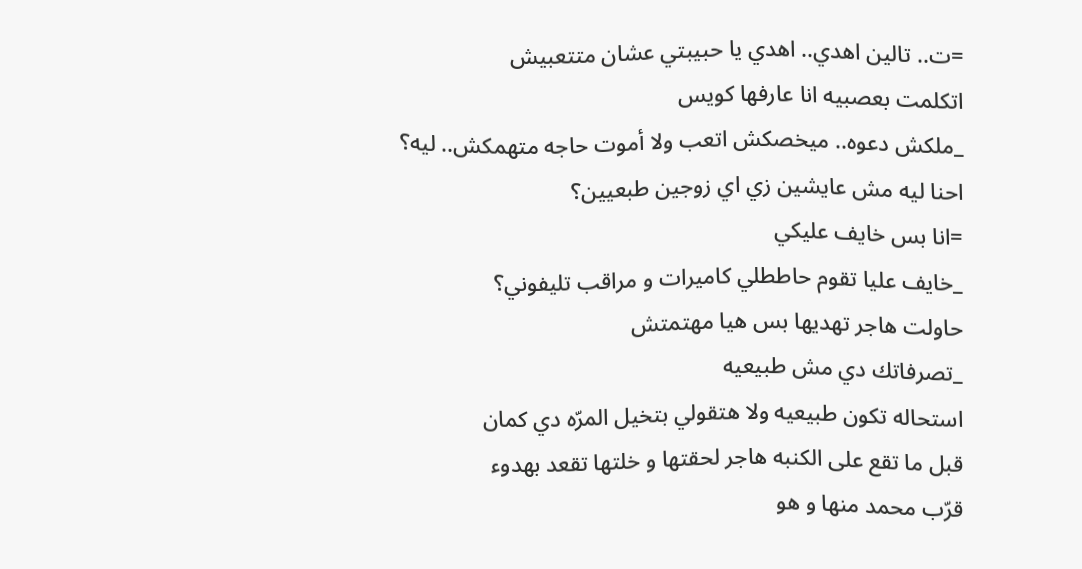=ت.. تالين اهدي.. اهدي يا حبيبتي عشان متتعبيش
اتكلمت بعصبيه انا عارفها كويس
_ملكش دعوه.. ميخصكش اتعب ولا أموت حاجه متهمكش.. ليه؟
احنا ليه مش عايشين زي اي زوجين طبعيين؟
=انا بس خايف عليكي
_خايف عليا تقوم حاططلي كاميرات و مراقب تليفوني؟
حاولت هاجر تهديها بس هيا مهتمتش
_تصرفاتك دي مش طبيعيه
استحاله تكون طبيعيه ولا هتقولي بتخيل المرّه دي كمان
قبل ما تقع على الكنبه هاجر لحقتها و خلتها تقعد بهدوء
قرّب محمد منها و هو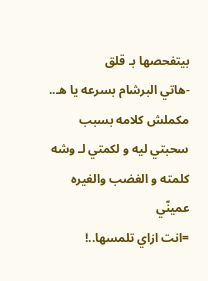بيتفحصها بـ قلق
-هاتي البرشام بسرعه يا هـ..
مكملش كلامه بسبب سحبتي ليه و لكمتي لـ وشه كلمته و الغضب والغيره عمينّي
=انت ازاي تلمسها..!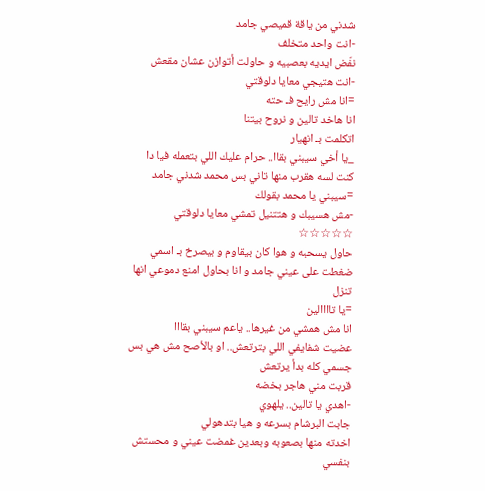شدني من ياقة قميصي جامد
-انت واحد متخلف
نفّض ايديه بعصبيه و حاولت أتوازن عشان مقعش
-انت هتيجي معايا دلوقتي
=انا مش رايح فـ حته
انا هاخد تالين و نروح بيتنا
اتكلمت بـ انهيار
_يا أخي سيبني بقاا.. حرام عليك اللي بتعمله فيا دا
كنت لسه هقرب منها تاني بس محمد شدني جامد
=سيبني يا محمد بقولك
-مش هسيبك و هتتنيل تمشي معايا دلوقتي
☆☆☆☆☆
حاول يسحبه و هوا كان بيقاوم و بيصرخ بـ اسمي
ضغطت على عيني جامد و انا بحاول امنع دموعي انها تنزل
=يا تاااالين
انا مش همشي من غيرها.. ياعم سيبني بقااا
عضيت شفايفي اللي بترتعش.. او بالأصح مش هي بس جسمي كله بدأ يرتعش
قربت مني هاجر بخضه
-اهدي يا تالين.. يلهوي
جابت البرشام بسرعه و هيا بتدهولي
اخدته منها بصعوبه وبعدين غمضت عيني و محستش بنفسي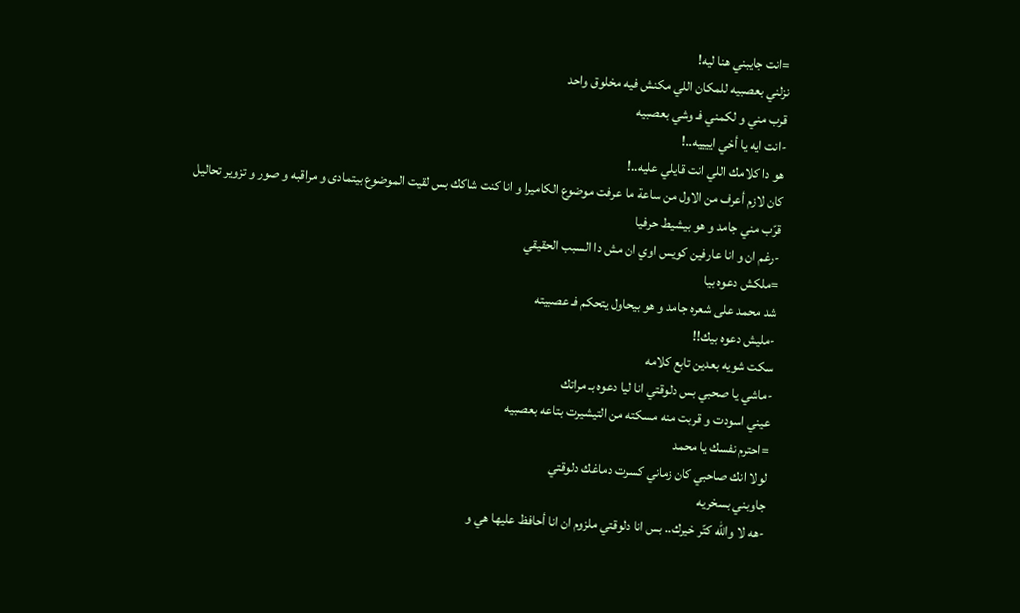=انت جايبني هنا ليه!
نزلني بعصبيه للمكان اللي مكنش فيه مخلوق واحد
قرب مني و لكمني فـ وشي بعصبيه
-انت ايه يا أخي اييييه..!
هو دا كلامك اللي انت قايلي عليه..!
كان لازم أعرف من الاول من ساعة ما عرفت موضوع الكاميرا و انا كنت شاكك بس لقيت الموضوع بيتمادى و مراقبه و صور و تزوير تحاليل
قرّب مني جامد و هو بيشيط حرفيا
-رغم ان و انا عارفين كويس اوي ان مش دا السبب الحقيقي
=ملكش دعوه بيا
شد محمد على شعره جامد و هو بيحاول يتحكم فـ عصبيته
-مليش دعوه بيك!!
سكت شويه بعدين تابع كلامه
-ماشي يا صحبي بس دلوقتي انا ليا دعوه بـ مراتك
عيني اسودت و قربت منه مسكته من التيشيرت بتاعه بعصبيه
=احترم نفسك يا محمد
لولا انك صاحبي كان زماني كسرت دماغك دلوقتي
جاوبني بسخريه
-هه لا والله كتّر خيرك.. بس انا دلوقتي ملزوم ان انا أحافظ عليها هي و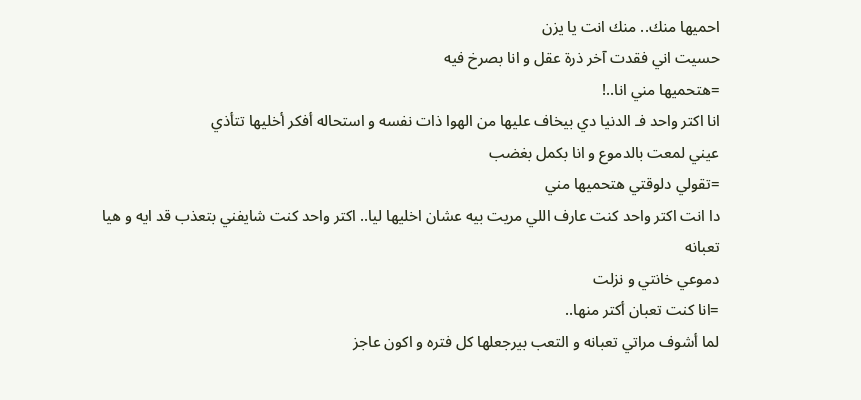احميها منك.. منك انت يا يزن
حسيت اني فقدت آخر ذرة عقل و انا بصرخ فيه
=هتحميها مني انا..!
انا اكتر واحد فـ الدنيا دي بيخاف عليها من الهوا ذات نفسه و استحاله أفكر أخليها تتأذي
عيني لمعت بالدموع و انا بكمل بغضب
=تقولي دلوقتي هتحميها مني
دا انت اكتر واحد كنت عارف اللي مريت بيه عشان اخليها ليا.. اكتر واحد كنت شايفني بتعذب قد ايه و هيا تعبانه
دموعي خانتي و نزلت
=انا كنت تعبان أكتر منها..
لما أشوف مراتي تعبانه و التعب بيرجعلها كل فتره و اكون عاجز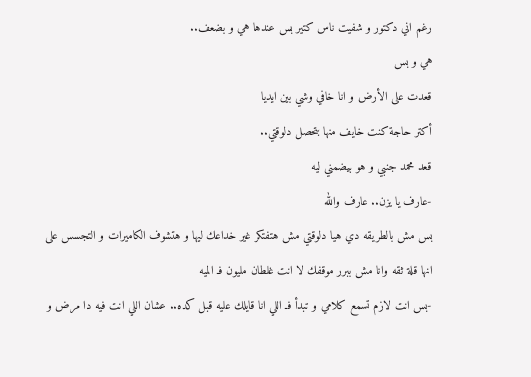رغم اني دكتور و شفيت ناس كتير بس عندها هي و بضعف..
هي و بس
قعدت على الأرض و انا خافي وشي بين ايديا
أكتر حاجة كنت خايف منها بتحصل دلوقتي..
قعد محمد جنبي و هو بيضمني ليه
-عارف يا يزن.. عارف والله
بس مش بالطريقه دي هيا دلوقتي مش هتفتكر غير خداعك ليها و هتشوف الكاميرات و التجسس على انها قلة ثقه وانا مش ببرر موقفك لا انت غلطان مليون فـ الميه
-بس انت لازم تسمع كلامي و تبدأ فـ اللي انا قايلك عليه قبل كده.. عشان اللي انت فيه دا مرض و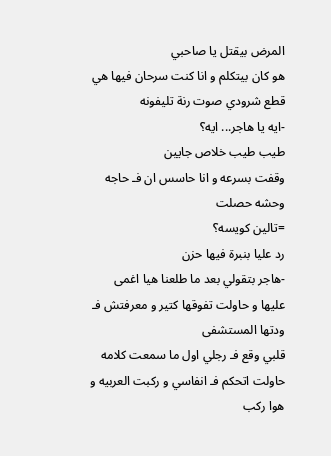المرض بيقتل يا صاحبي
هو كان بيتكلم و انا كنت سرحان فيها هي
قطع شرودي صوت رنة تليفونه
-ايه يا هاجر... ايه؟
طيب طيب خلاص جايين
وقفت بسرعه و انا حاسس ان فـ حاجه وحشه حصلت
=تالين كويسه؟
رد عليا بنبرة فيها حزن
-هاجر بتقولي بعد ما طلعنا هيا اغمى عليها و حاولت تفوقها كتير و معرفتش فـ ودتها المستشفى
قلبي وقع فـ رجلي اول ما سمعت كلامه
حاولت اتحكم فـ انفاسي و ركبت العربيه و هوا ركب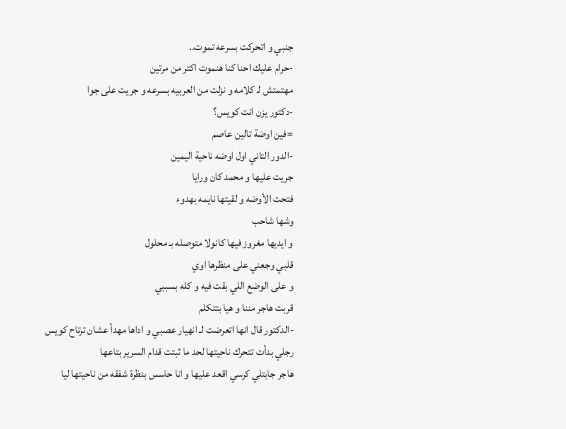جنبي و اتحركت بسرعه تموت..
-حرام عليك احنا كنا هنموت اكتر من مرتين
مهتمتش لـ كلامه و نزلت من العربيه بسرعه و جريت على جوا
-دكتور يزن انت كويس؟
=فين اوضة تالين عاصم
-الدور التاني اول اوضه ناحية اليمين
جريت عليها و محمد كان ورايا
فتحت الأوضه و لقيتها نايمه بهدوء
وشها شاحب
و ايديها مغروز فيها كانولا متوصله بـ محلول
قلبي وجعني على منظرها اوي
و على الوضع اللي بقت فيه و كله بسببي
قربت هاجر مننا و هيا بتتكلم
-الدكتور قال انها اتعرضت لـ انهيار عصبي و اداها مهدأ عشان ترتاح كويس
رجلي بدأت تتحرك ناحيتها لحد ما ثبتت قدام السرير بتاعها
هاجر جابتلي كرسي اقعد عليها و انا حاسس بنظرة شفقه من ناحيتها ليا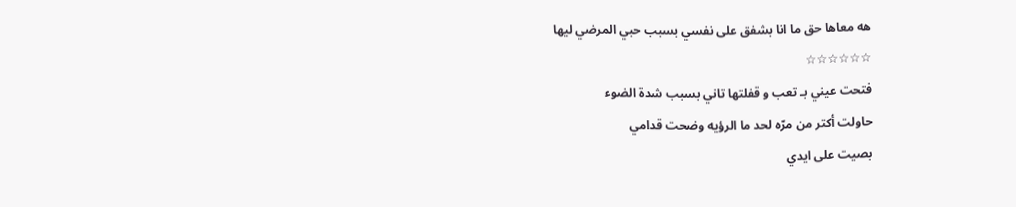هه معاها حق ما انا بشفق على نفسي بسبب حبي المرضي ليها
☆☆☆☆☆☆
فتحت عيني بـ تعب و قفلتها تاني بسبب شدة الضوء
حاولت أكتر من مرّه لحد ما الرؤيه وضحت قدامي
بصيت على ايدي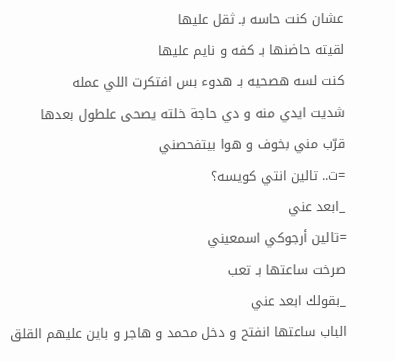عشان كنت حاسه بـ ثقل عليها
لقيته حاضنها بـ كفه و نايم عليها
كنت لسه هصحيه بـ هدوء بس افتكرت اللي عمله
شديت ايدي منه و دي حاجة خلته يصحى علطول بعدها
قرّب مني بخوف و هوا بيتفحصني
=ت.. تالين انتي كويسه؟
_ابعد عني
=تالين أرجوكي اسمعيني
صرخت ساعتها بـ تعب
_بقولك ابعد عني
الباب ساعتها انفتح و دخل محمد و هاجر و باين عليهم القلق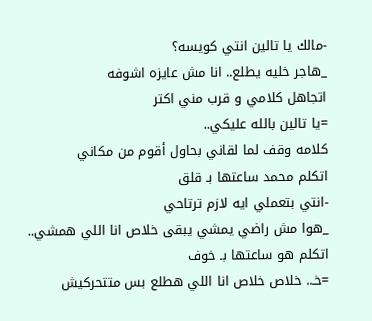-مالك يا تالين انتي كويسه؟
_هاجر خليه يطلع.. انا مش عايزه اشوفه
اتجاهل كلامي و قرب مني اكتر
=يا تالين بالله عليكي..
كلامه وقف لما لقاني بحاول أقوم من مكاني
اتكلم محمد ساعتها بـ قلق
-انتي بتعملي ايه لازم ترتاحي
_هوا مش راضي يمشي يبقى خلاص انا اللي همشي..
اتكلم هو ساعتها بـ خوف
=خـ.. خلاص خلاص انا اللي هطلع بس متتحركيش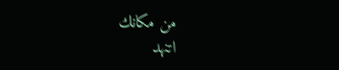من مكانك
اتنهد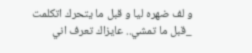و لف ضهره ليا و قبل ما يتحرك اتكلمت
_قبل ما تمشي.. عايزاك تعرف اني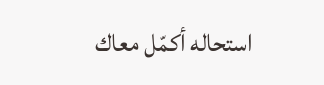استحاله أكمّل معاك